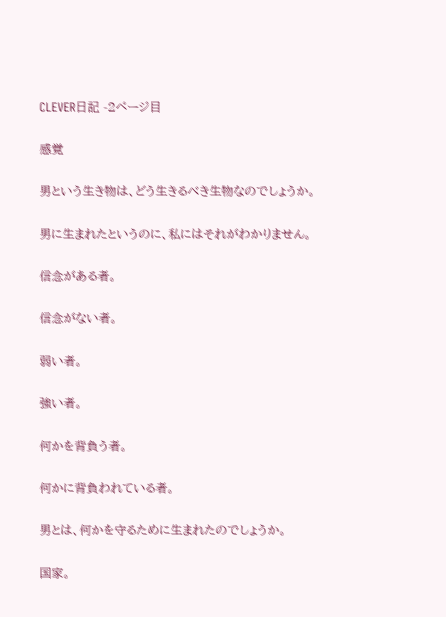CLEVER日記 -2ページ目

感覚

男という生き物は、どう生きるべき生物なのでしょうか。

男に生まれたというのに、私にはそれがわかりません。

信念がある者。

信念がない者。

弱い者。

強い者。

何かを背負う者。

何かに背負われている者。

男とは、何かを守るために生まれたのでしょうか。

国家。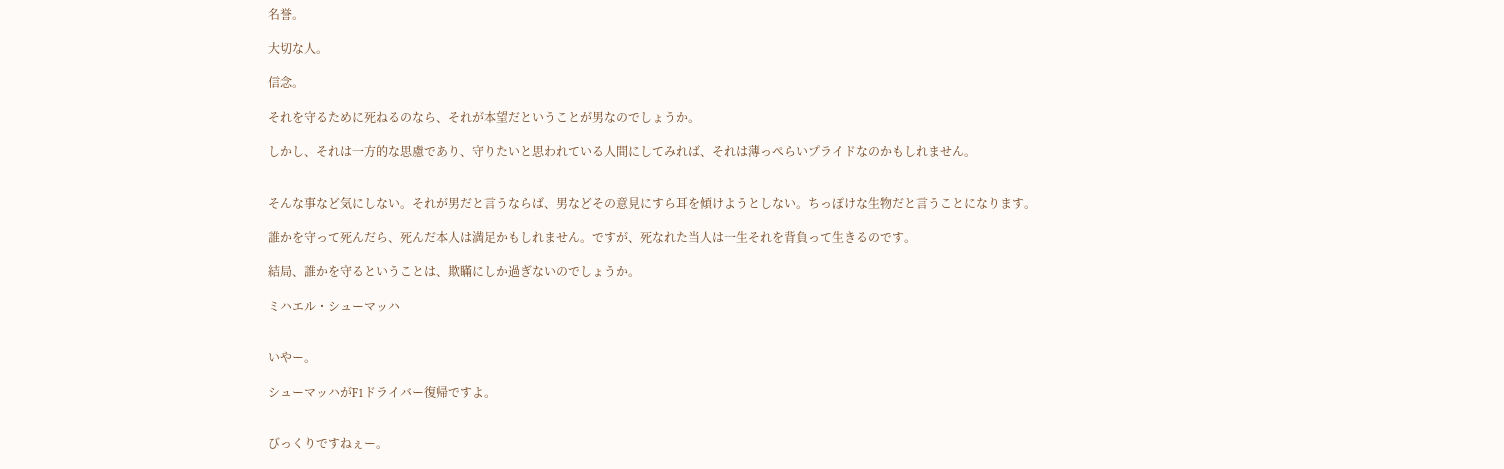名誉。

大切な人。

信念。

それを守るために死ねるのなら、それが本望だということが男なのでしょうか。

しかし、それは一方的な思慮であり、守りたいと思われている人間にしてみれば、それは薄っぺらいプライドなのかもしれません。


そんな事など気にしない。それが男だと言うならば、男などその意見にすら耳を傾けようとしない。ちっぽけな生物だと言うことになります。

誰かを守って死んだら、死んだ本人は満足かもしれません。ですが、死なれた当人は一生それを背負って生きるのです。

結局、誰かを守るということは、欺瞞にしか過ぎないのでしょうか。

ミハエル・シューマッハ


いやー。

シューマッハがF1ドライバー復帰ですよ。


びっくりですねぇー。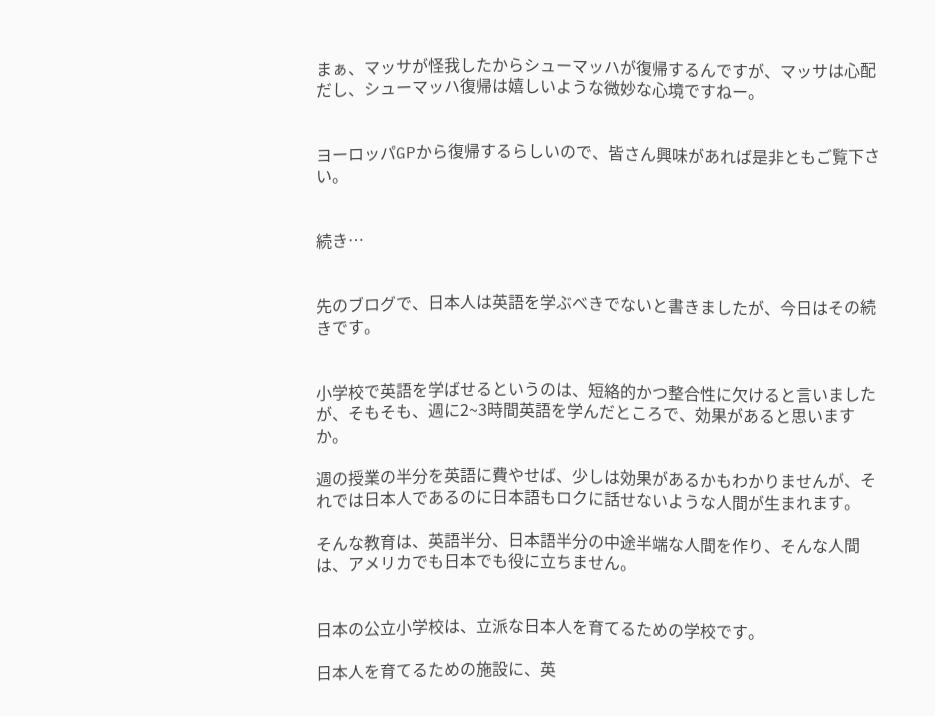まぁ、マッサが怪我したからシューマッハが復帰するんですが、マッサは心配だし、シューマッハ復帰は嬉しいような微妙な心境ですねー。


ヨーロッパGPから復帰するらしいので、皆さん興味があれば是非ともご覧下さい。


続き…


先のブログで、日本人は英語を学ぶべきでないと書きましたが、今日はその続きです。


小学校で英語を学ばせるというのは、短絡的かつ整合性に欠けると言いましたが、そもそも、週に2~3時間英語を学んだところで、効果があると思いますか。

週の授業の半分を英語に費やせば、少しは効果があるかもわかりませんが、それでは日本人であるのに日本語もロクに話せないような人間が生まれます。

そんな教育は、英語半分、日本語半分の中途半端な人間を作り、そんな人間は、アメリカでも日本でも役に立ちません。


日本の公立小学校は、立派な日本人を育てるための学校です。

日本人を育てるための施設に、英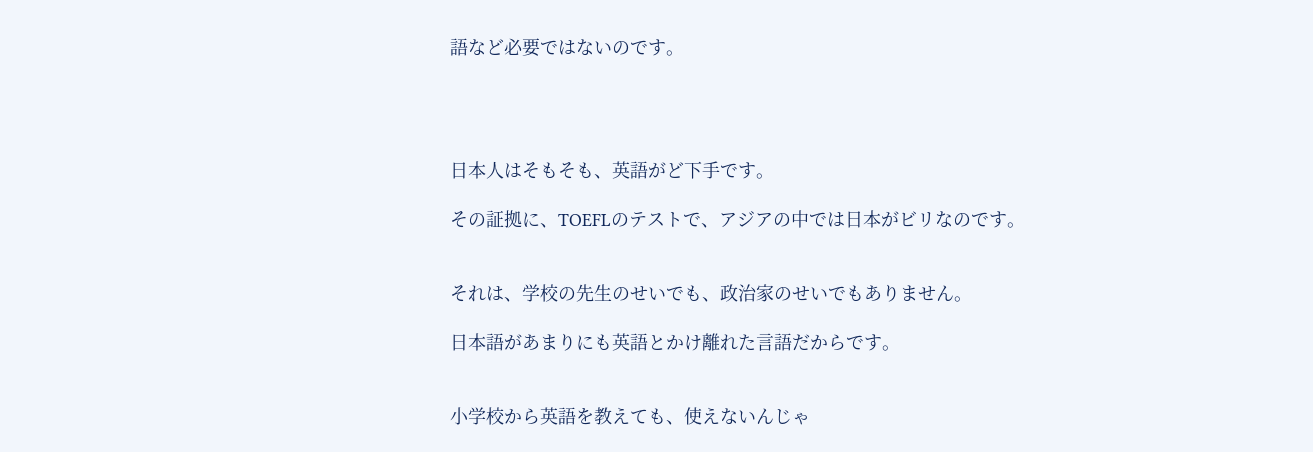語など必要ではないのです。




日本人はそもそも、英語がど下手です。

その証拠に、TOEFLのテストで、アジアの中では日本がビリなのです。


それは、学校の先生のせいでも、政治家のせいでもありません。

日本語があまりにも英語とかけ離れた言語だからです。


小学校から英語を教えても、使えないんじゃ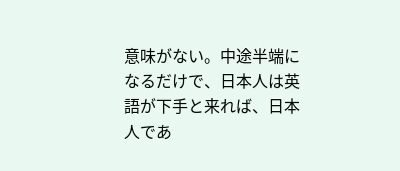意味がない。中途半端になるだけで、日本人は英語が下手と来れば、日本人であ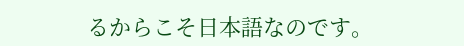るからこそ日本語なのです。